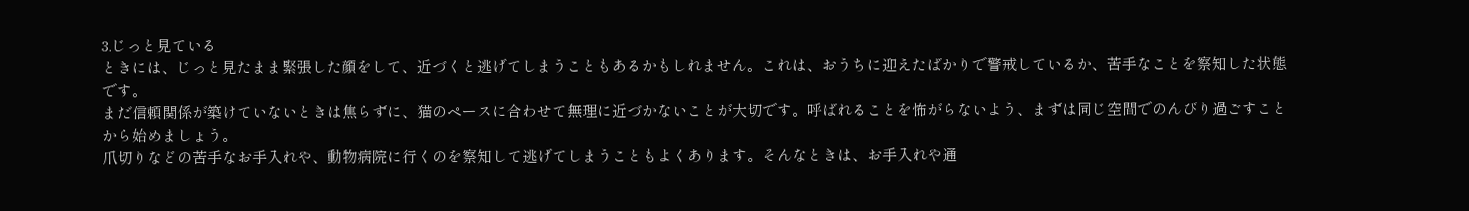3.じっと見ている
ときには、じっと見たまま緊張した顔をして、近づくと逃げてしまうこともあるかもしれません。これは、おうちに迎えたばかりで警戒しているか、苦手なことを察知した状態です。
まだ信頼関係が築けていないときは焦らずに、猫のペースに合わせて無理に近づかないことが大切です。呼ばれることを怖がらないよう、まずは同じ空間でのんびり過ごすことから始めましょう。
爪切りなどの苦手なお手入れや、動物病院に行くのを察知して逃げてしまうこともよくあります。そんなときは、お手入れや通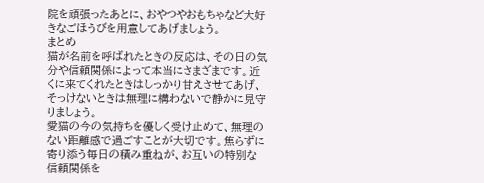院を頑張ったあとに、おやつやおもちゃなど大好きなごほうびを用意してあげましょう。
まとめ
猫が名前を呼ばれたときの反応は、その日の気分や信頼関係によって本当にさまざまです。近くに来てくれたときはしっかり甘えさせてあげ、そっけないときは無理に構わないで静かに見守りましょう。
愛猫の今の気持ちを優しく受け止めて、無理のない距離感で過ごすことが大切です。焦らずに寄り添う毎日の積み重ねが、お互いの特別な信頼関係を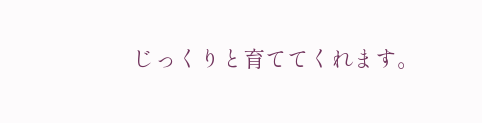じっくりと育ててくれます。